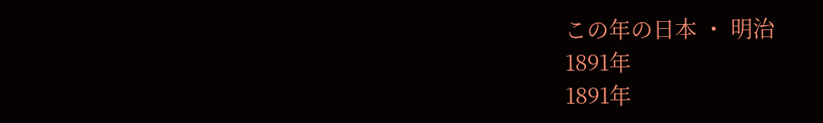この年の日本 ・ 明治
1891年
1891年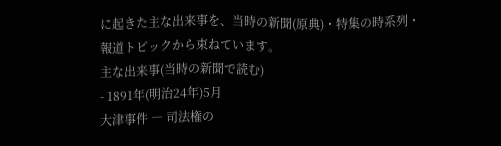に起きた主な出来事を、当時の新聞(原典)・特集の時系列・報道トピックから束ねています。
主な出来事(当時の新聞で読む)
- 1891年(明治24年)5月
大津事件 ― 司法権の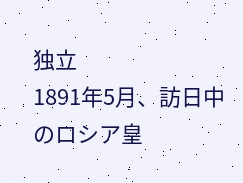独立
1891年5月、訪日中のロシア皇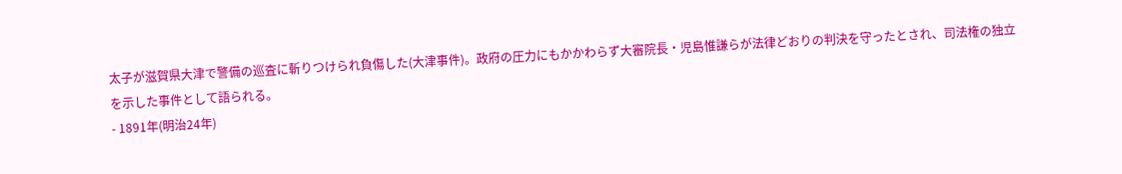太子が滋賀県大津で警備の巡査に斬りつけられ負傷した(大津事件)。政府の圧力にもかかわらず大審院長・児島惟謙らが法律どおりの判決を守ったとされ、司法権の独立を示した事件として語られる。
- 1891年(明治24年)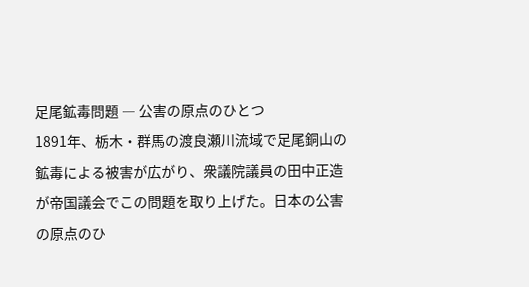足尾鉱毒問題 ― 公害の原点のひとつ
1891年、栃木・群馬の渡良瀬川流域で足尾銅山の鉱毒による被害が広がり、衆議院議員の田中正造が帝国議会でこの問題を取り上げた。日本の公害の原点のひ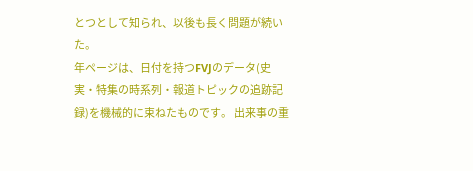とつとして知られ、以後も長く問題が続いた。
年ページは、日付を持つFVJのデータ(史実・特集の時系列・報道トピックの追跡記録)を機械的に束ねたものです。 出来事の重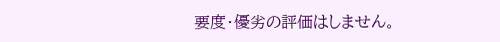要度・優劣の評価はしません。